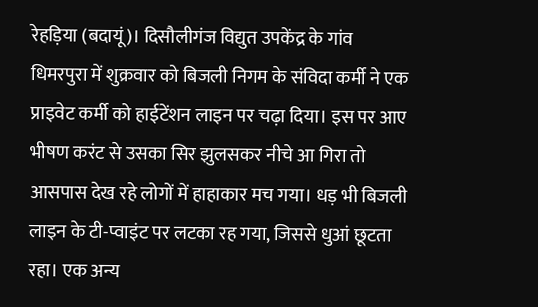रेहड़िया (बदायूं)। दिसौलीगंज विद्युत उपकेंद्र के गांव धिमरपुरा में शुक्रवार को बिजली निगम के संविदा कर्मी ने एक प्राइवेट कर्मी को हाईटेंशन लाइन पर चढ़ा दिया। इस पर आए भीषण करंट से उसका सिर झुलसकर नीचे आ गिरा तो आसपास देख रहे लोगों में हाहाकार मच गया। धड़ भी बिजली लाइन के टी-प्वाइंट पर लटका रह गया, जिससे धुआं छूटता रहा। एक अन्य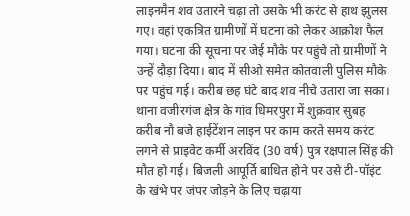लाइनमैन शव उतारने चढ़ा तो उसके भी करंट से हाथ झुलस गए। वहां एकत्रित ग्रामीणों में घटना को लेकर आक्रोश फैल गया। घटना की सूचना पर जेई मौके पर पहुंचे तो ग्रामीणों ने उन्हें दौड़ा दिया। बाद में सीओ समेत कोतवाली पुलिस मौके पर पहुंच गई। करीब छह घंटे बाद शव नीचे उतारा जा सका।
थाना वजीरगंज क्षेत्र के गांव धिमरपुरा में शुक्रवार सुबह करीब नौ बजे हाईटेंशन लाइन पर काम करते समय करंट लगने से प्राइवेट कर्मी अरविंद (30 वर्ष) पुत्र रक्षपाल सिंह की मौत हो गई। बिजली आपूर्ति बाधित होने पर उसे टी-पॉइंट के खंभे पर जंपर जोड़ने के लिए चढ़ाया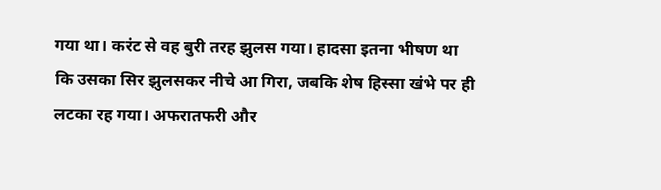गया था। करंट से वह बुरी तरह झुलस गया। हादसा इतना भीषण था कि उसका सिर झुलसकर नीचे आ गिरा, जबकि शेष हिस्सा खंभे पर ही लटका रह गया। अफरातफरी और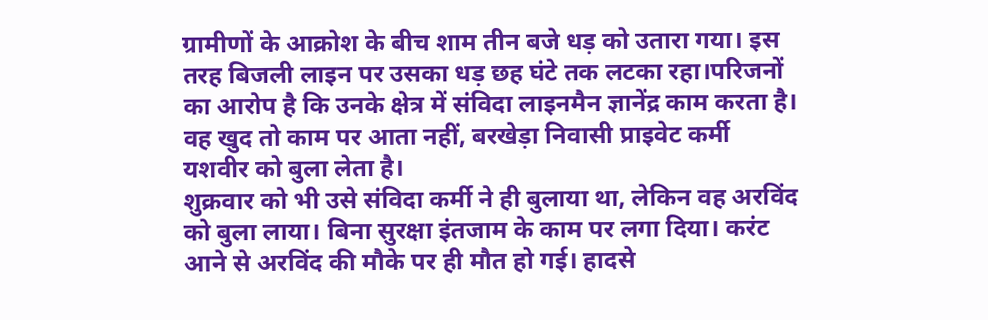ग्रामीणों के आक्रोश के बीच शाम तीन बजे धड़ को उतारा गया। इस तरह बिजली लाइन पर उसका धड़ छह घंटे तक लटका रहा।परिजनों का आरोप है कि उनके क्षेत्र में संविदा लाइनमैन ज्ञानेंद्र काम करता है। वह खुद तो काम पर आता नहीं, बरखेड़ा निवासी प्राइवेट कर्मी यशवीर को बुला लेता है।
शुक्रवार को भी उसे संविदा कर्मी ने ही बुलाया था, लेकिन वह अरविंद को बुला लाया। बिना सुरक्षा इंतजाम के काम पर लगा दिया। करंट आने से अरविंद की मौके पर ही मौत हो गई। हादसे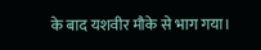के बाद यशवीर मौके से भाग गया।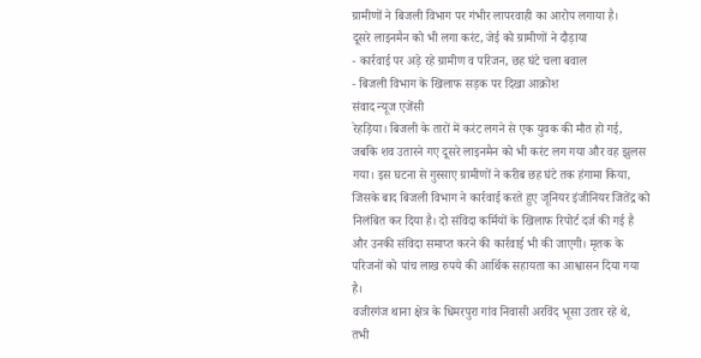ग्रामीणों ने बिजली विभाग पर गंभीर लापरवाही का आरोप लगाया है।
दूसरे लाइनमैन को भी लगा करंट, जेई को ग्रामीणों ने दौड़ाया
- कार्रवाई पर अड़े रहे ग्रामीण व परिजन, छह घंटे चला बवाल
- बिजली विभाग के खिलाफ सड़क पर दिखा आक्रोश
संवाद न्यूज एजेंसी
रेहड़िया। बिजली के तारों में करंट लगने से एक युवक की मौत हो गई, जबकि शव उतारने गए दूसरे लाइनमैन को भी करंट लग गया और वह झुलस गया। इस घटना से गुस्साए ग्रामीणों ने करीब छह घंटे तक हंगामा किया, जिसके बाद बिजली विभाग ने कार्रवाई करते हुए जूनियर इंजीनियर जितेंद्र को निलंबित कर दिया है। दो संविदा कर्मियों के खिलाफ रिपोर्ट दर्ज की गई है और उनकी संविदा समाप्त करने की कार्रवाई भी की जाएगी। मृतक के परिजनों को पांच लाख रुपये की आर्थिक सहायता का आश्वासन दिया गया है।
वजीरगंज थाना क्षेत्र के धिमरपुरा गांव निवासी अरविंद भूसा उतार रहे थे, तभी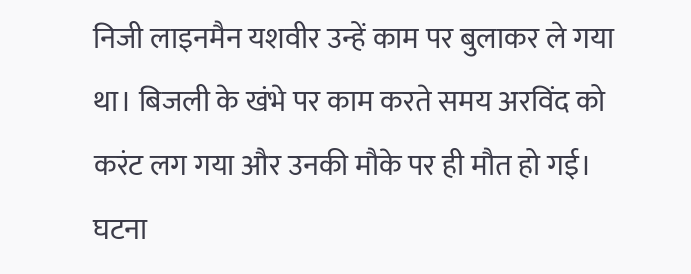निजी लाइनमैन यशवीर उन्हें काम पर बुलाकर ले गया था। बिजली के खंभे पर काम करते समय अरविंद को करंट लग गया और उनकी मौके पर ही मौत हो गई। घटना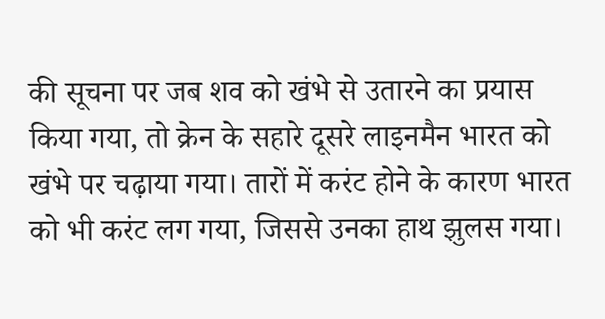की सूचना पर जब शव को खंभे से उतारने का प्रयास किया गया, तो क्रेन के सहारे दूसरे लाइनमैन भारत को खंभे पर चढ़ाया गया। तारों में करंट होने के कारण भारत को भी करंट लग गया, जिससे उनका हाथ झुलस गया।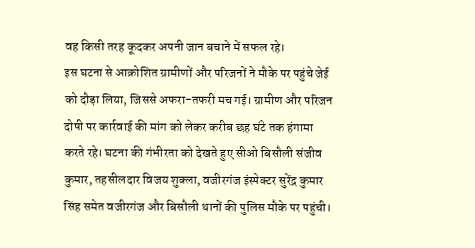वह किसी तरह कूदकर अपनी जान बचाने में सफल रहे।
इस घटना से आक्रोशित ग्रामीणों और परिजनों ने मौके पर पहुंचे जेई को दौड़ा लिया, जिससे अफरा-तफरी मच गई। ग्रामीण और परिजन दोषी पर कार्रवाई की मांग को लेकर करीब छह घंटे तक हंगामा करते रहे। घटना की गंभीरता को देखते हुए सीओ बिसौली संजीव कुमार, तहसीलदार विजय शुक्ला, वजीरगंज इंस्पेक्टर सुरेंद्र कुमार सिंह समेत वजीरगंज और बिसौली थानों की पुलिस मौके पर पहुंची।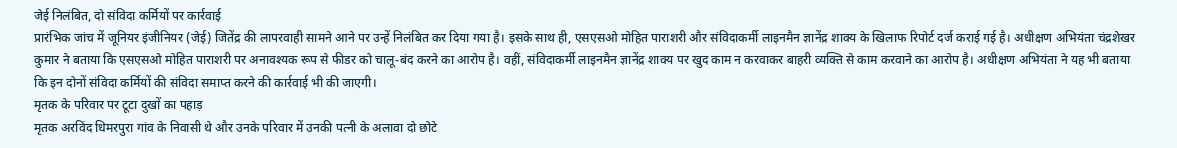जेई निलंबित, दो संविदा कर्मियों पर कार्रवाई
प्रारंभिक जांच में जूनियर इंजीनियर (जेई) जितेंद्र की लापरवाही सामने आने पर उन्हें निलंबित कर दिया गया है। इसके साथ ही, एसएसओ मोहित पाराशरी और संविदाकर्मी लाइनमैन ज्ञानेंद्र शाक्य के खिलाफ रिपोर्ट दर्ज कराई गई है। अधीक्षण अभियंता चंद्रशेखर कुमार ने बताया कि एसएसओ मोहित पाराशरी पर अनावश्यक रूप से फीडर को चालू-बंद करने का आरोप है। वहीं, संविदाकर्मी लाइनमैन ज्ञानेंद्र शाक्य पर खुद काम न करवाकर बाहरी व्यक्ति से काम करवाने का आरोप है। अधीक्षण अभियंता ने यह भी बताया कि इन दोनों संविदा कर्मियों की संविदा समाप्त करने की कार्रवाई भी की जाएगी।
मृतक के परिवार पर टूटा दुखों का पहाड़
मृतक अरविंद धिमरपुरा गांव के निवासी थे और उनके परिवार में उनकी पत्नी के अलावा दो छोटे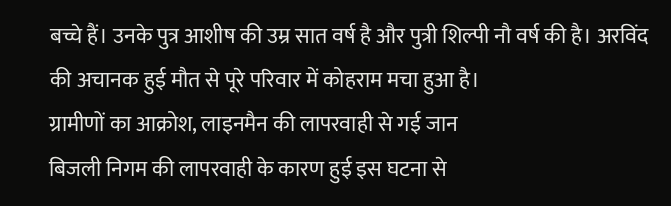बच्चे हैं। उनके पुत्र आशीष की उम्र सात वर्ष है और पुत्री शिल्पी नौ वर्ष की है। अरविंद की अचानक हुई मौत से पूरे परिवार में कोहराम मचा हुआ है।
ग्रामीणों का आक्रोश, लाइनमैन की लापरवाही से गई जान
बिजली निगम की लापरवाही के कारण हुई इस घटना से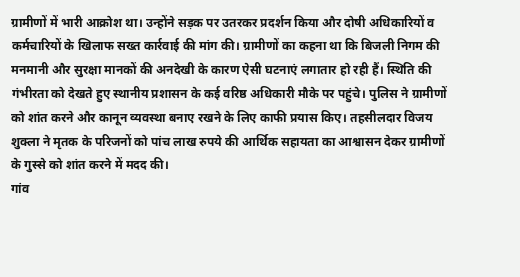ग्रामीणों में भारी आक्रोश था। उन्होंने सड़क पर उतरकर प्रदर्शन किया और दोषी अधिकारियों व कर्मचारियों के खिलाफ सख्त कार्रवाई की मांग की। ग्रामीणों का कहना था कि बिजली निगम की मनमानी और सुरक्षा मानकों की अनदेखी के कारण ऐसी घटनाएं लगातार हो रही हैं। स्थिति की गंभीरता को देखते हुए स्थानीय प्रशासन के कई वरिष्ठ अधिकारी मौके पर पहुंचे। पुलिस ने ग्रामीणों को शांत करने और कानून व्यवस्था बनाए रखने के लिए काफी प्रयास किए। तहसीलदार विजय शुक्ला ने मृतक के परिजनों को पांच लाख रुपये की आर्थिक सहायता का आश्वासन देकर ग्रामीणों के गुस्से को शांत करने में मदद की।
गांव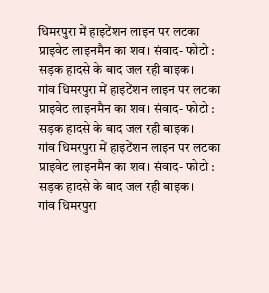धिमरपुरा में हाइटेंशन लाइन पर लटका प्राइवेट लाइनमैन का शव। संवाद- फोटो : सड़क हादसे के बाद जल रही बाइक।
गांव धिमरपुरा में हाइटेंशन लाइन पर लटका प्राइवेट लाइनमैन का शव। संवाद- फोटो : सड़क हादसे के बाद जल रही बाइक।
गांव धिमरपुरा में हाइटेंशन लाइन पर लटका प्राइवेट लाइनमैन का शव। संवाद- फोटो : सड़क हादसे के बाद जल रही बाइक।
गांव धिमरपुरा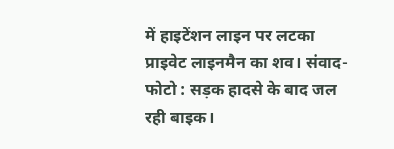में हाइटेंशन लाइन पर लटका प्राइवेट लाइनमैन का शव। संवाद- फोटो : सड़क हादसे के बाद जल रही बाइक।